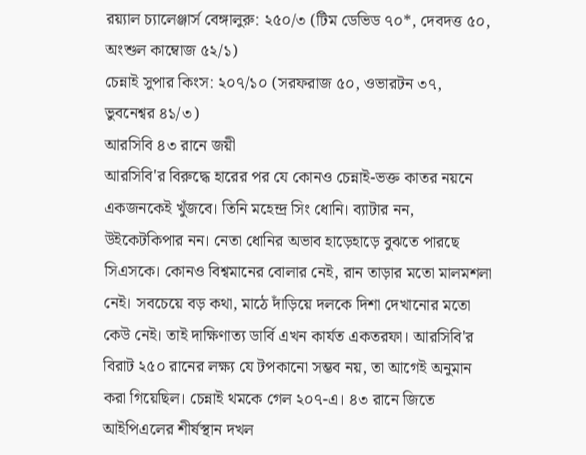রয়্যাল চ্যালেঞ্জার্স বেঙ্গালুরু: ২৫০/৩ (টিম ডেভিড ৭০*, দেবদত্ত ৫০, অংশুল কাম্বোজ ৫২/১)
চেন্নাই সুপার কিংস: ২০৭/১০ (সরফরাজ ৫০, ওভারটন ৩৭, ভুবনেশ্বর ৪১/৩)
আরসিবি ৪৩ রানে জয়ী
আরসিবি'র বিরুদ্ধে হারের পর যে কোনও চেন্নাই-ভক্ত কাতর নয়নে একজনকেই খুঁজবে। তিনি মহেন্দ্র সিং ধোনি। ব্যাটার নন, উইকেটকিপার নন। নেতা ধোনির অভাব হাড়েহাড়ে বুঝতে পারছে সিএসকে। কোনও বিশ্বমানের বোলার নেই, রান তাড়ার মতো মালমশলা নেই। সবচেয়ে বড় কথা, মাঠে দাঁড়িয়ে দলকে দিশা দেখানোর মতো কেউ নেই। তাই দাক্ষিণাত্য ডার্বি এখন কার্যত একতরফা। আরসিবি'র বিরাট ২৫০ রানের লক্ষ্য যে টপকানো সম্ভব নয়, তা আগেই অনুমান করা গিয়েছিল। চেন্নাই থমকে গেল ২০৭-এ। ৪৩ রানে জিতে আইপিএলের শীর্ষস্থান দখল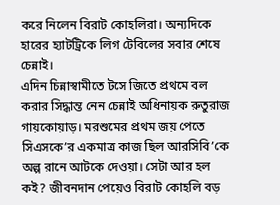করে নিলেন বিরাট কোহলিরা। অন্যদিকে হারের হ্যাটট্রিকে লিগ টেবিলের সবার শেষে চেন্নাই।
এদিন চিন্নাস্বামীতে টসে জিতে প্রথমে বল করার সিদ্ধান্ত নেন চেন্নাই অধিনায়ক রুতুরাজ গায়কোয়াড়। মরশুমের প্রথম জয় পেতে সিএসকে’র একমাত্র কাজ ছিল আরসিবি’কে অল্প রানে আটকে দেওয়া। সেটা আর হল কই? জীবনদান পেয়েও বিরাট কোহলি বড়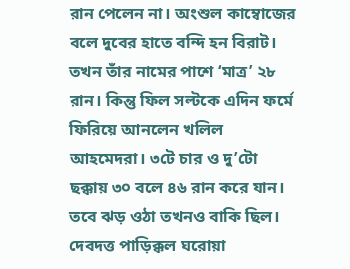রান পেলেন না। অংশুল কাম্বোজের বলে দুবের হাতে বন্দি হন বিরাট। তখন তাঁর নামের পাশে ‘মাত্র’ ২৮ রান। কিন্তু ফিল সল্টকে এদিন ফর্মে ফিরিয়ে আনলেন খলিল আহমেদরা। ৩টে চার ও দু’টো ছক্কায় ৩০ বলে ৪৬ রান করে যান। তবে ঝড় ওঠা তখনও বাকি ছিল। দেবদত্ত পাড়িক্কল ঘরোয়া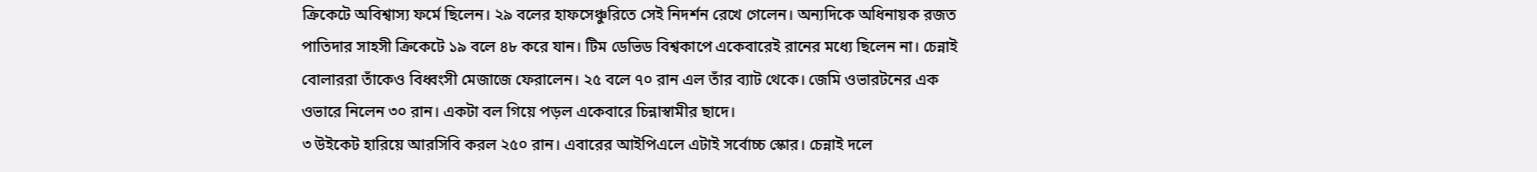ক্রিকেটে অবিশ্বাস্য ফর্মে ছিলেন। ২৯ বলের হাফসেঞ্চুরিতে সেই নিদর্শন রেখে গেলেন। অন্যদিকে অধিনায়ক রজত পাতিদার সাহসী ক্রিকেটে ১৯ বলে ৪৮ করে যান। টিম ডেভিড বিশ্বকাপে একেবারেই রানের মধ্যে ছিলেন না। চেন্নাই বোলাররা তাঁকেও বিধ্বংসী মেজাজে ফেরালেন। ২৫ বলে ৭০ রান এল তাঁর ব্যাট থেকে। জেমি ওভারটনের এক ওভারে নিলেন ৩০ রান। একটা বল গিয়ে পড়ল একেবারে চিন্নাস্বামীর ছাদে।
৩ উইকেট হারিয়ে আরসিবি করল ২৫০ রান। এবারের আইপিএলে এটাই সর্বোচ্চ স্কোর। চেন্নাই দলে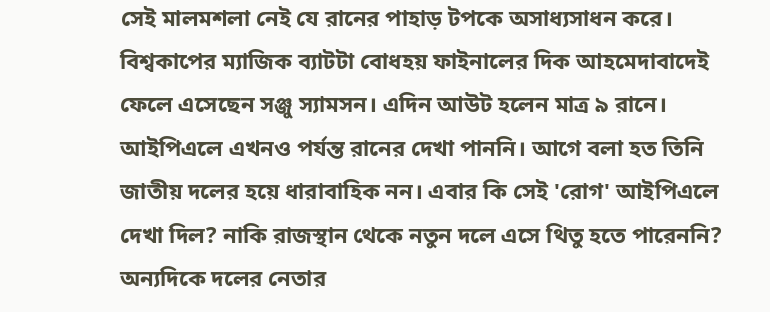সেই মালমশলা নেই যে রানের পাহাড় টপকে অসাধ্যসাধন করে। বিশ্বকাপের ম্যাজিক ব্যাটটা বোধহয় ফাইনালের দিক আহমেদাবাদেই ফেলে এসেছেন সঞ্জু স্যামসন। এদিন আউট হলেন মাত্র ৯ রানে। আইপিএলে এখনও পর্যন্ত রানের দেখা পাননি। আগে বলা হত তিনি জাতীয় দলের হয়ে ধারাবাহিক নন। এবার কি সেই 'রোগ' আইপিএলে দেখা দিল? নাকি রাজস্থান থেকে নতুন দলে এসে থিতু হতে পারেননি? অন্যদিকে দলের নেতার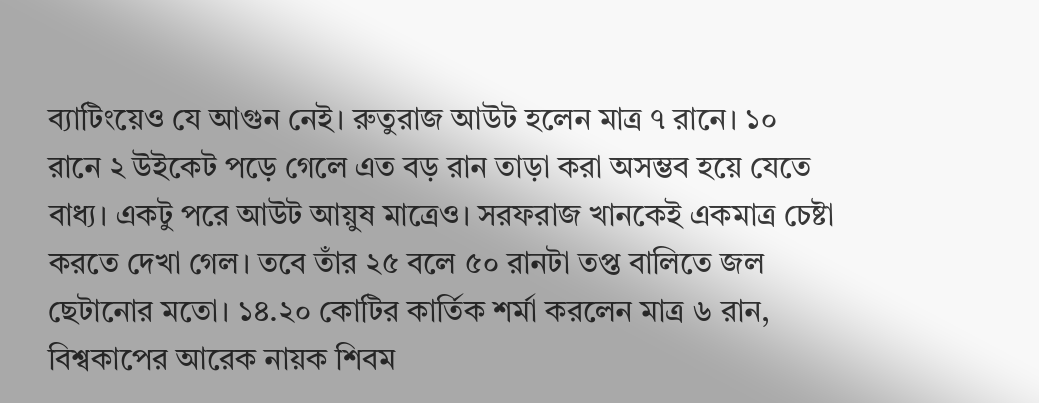ব্যাটিংয়েও যে আগুন নেই। রুতুরাজ আউট হলেন মাত্র ৭ রানে। ১০ রানে ২ উইকেট পড়ে গেলে এত বড় রান তাড়া করা অসম্ভব হয়ে যেতে বাধ্য। একটু পরে আউট আয়ুষ মাত্রেও। সরফরাজ খানকেই একমাত্র চেষ্টা করতে দেখা গেল। তবে তাঁর ২৫ বলে ৫০ রানটা তপ্ত বালিতে জল ছেটানোর মতো। ১৪.২০ কোটির কার্তিক শর্মা করলেন মাত্র ৬ রান, বিশ্বকাপের আরেক নায়ক শিবম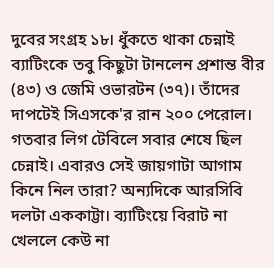দুবের সংগ্রহ ১৮। ধুঁকতে থাকা চেন্নাই ব্যাটিংকে তবু কিছুটা টানলেন প্রশান্ত বীর (৪৩) ও জেমি ওভারটন (৩৭)। তাঁদের দাপটেই সিএসকে'র রান ২০০ পেরোল।
গতবার লিগ টেবিলে সবার শেষে ছিল চেন্নাই। এবারও সেই জায়গাটা আগাম কিনে নিল তারা? অন্যদিকে আরসিবি দলটা এককাট্টা। ব্যাটিংয়ে বিরাট না খেললে কেউ না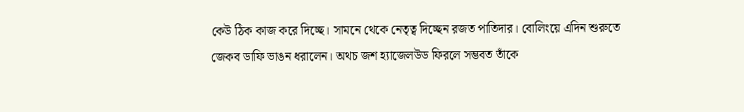কেউ ঠিক কাজ করে দিচ্ছে। সামনে থেকে নেতৃত্ব দিচ্ছেন রজত পাতিদার। বোলিংয়ে এদিন শুরুতে জেকব ডাফি ভাঙন ধরালেন। অথচ জশ হ্যাজেলউড ফিরলে সম্ভবত তাঁকে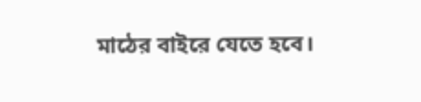মাঠের বাইরে যেতে হবে।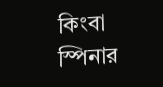কিংবা স্পিনার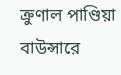ক্রুণাল পাণ্ডিয়া বাউন্সারে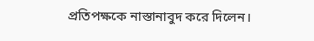প্রতিপক্ষকে নাস্তানাবুদ করে দিলেন।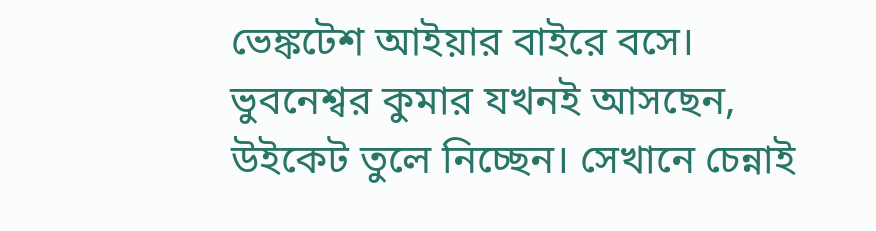ভেঙ্কটেশ আইয়ার বাইরে বসে। ভুবনেশ্বর কুমার যখনই আসছেন, উইকেট তুলে নিচ্ছেন। সেখানে চেন্নাই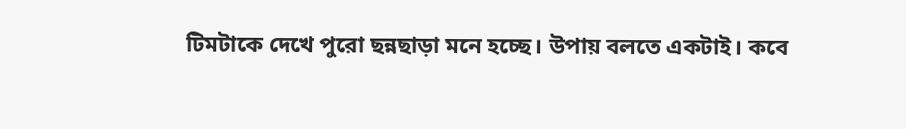টিমটাকে দেখে পুরো ছন্নছাড়া মনে হচ্ছে। উপায় বলতে একটাই। কবে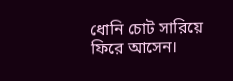ধোনি চোট সারিয়ে ফিরে আসেন।